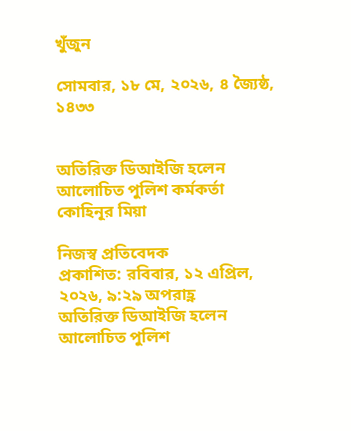খুঁজুন

সোমবার, ১৮ মে, ২০২৬, ৪ জ্যৈষ্ঠ, ১৪৩৩


অতিরিক্ত ডিআইজি হলেন আলোচিত পুলিশ কর্মকর্তা কোহিনূর মিয়া

নিজস্ব প্রতিবেদক
প্রকাশিত: রবিবার, ১২ এপ্রিল, ২০২৬, ৯:২৯ অপরাহ্ণ
অতিরিক্ত ডিআইজি হলেন আলোচিত পুলিশ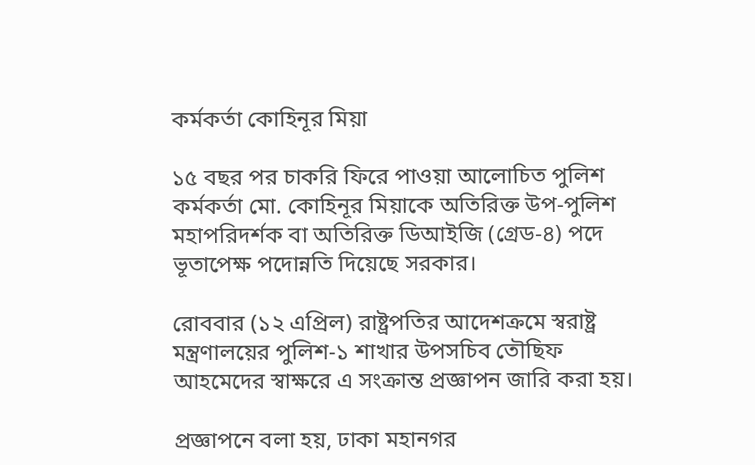কর্মকর্তা কোহিনূর মিয়া

১৫ বছর পর চাকরি ফিরে পাওয়া আলোচিত পুলিশ কর্মকর্তা মো. কোহিনূর মিয়াকে অতিরিক্ত উপ-পুলিশ মহাপরিদর্শক বা অতিরিক্ত ডিআইজি (গ্রেড-৪) পদে ভূতাপেক্ষ পদোন্নতি দিয়েছে সরকার।

রোববার (১২ এপ্রিল) রাষ্ট্রপতির আদেশক্রমে স্বরাষ্ট্র মন্ত্রণালয়ের পুলিশ-১ শাখার উপসচিব তৌছিফ আহমেদের স্বাক্ষরে এ সংক্রান্ত প্রজ্ঞাপন জারি করা হয়।

প্রজ্ঞাপনে বলা হয়, ঢাকা মহানগর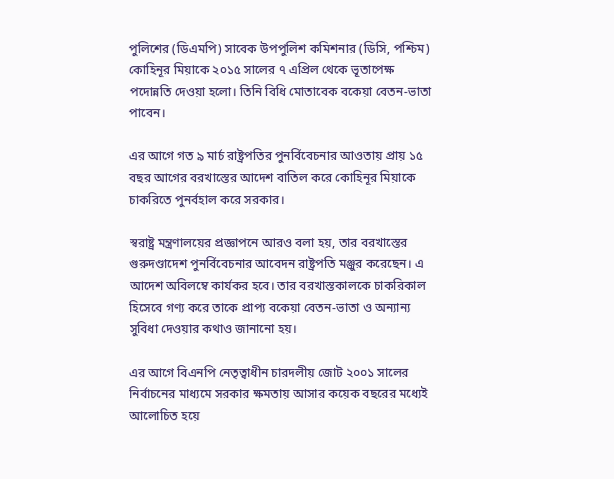পুলিশের (ডিএমপি) সাবেক উপপুলিশ কমিশনার (ডিসি, পশ্চিম) কোহিনূর মিয়াকে ২০১৫ সালের ৭ এপ্রিল থেকে ভূতাপেক্ষ পদোন্নতি দেওয়া হলো। তিনি বিধি মোতাবেক বকেয়া বেতন-ভাতা পাবেন।

এর আগে গত ৯ মার্চ রাষ্ট্রপতির পুনর্বিবেচনার আওতায় প্রায় ১৫ বছর আগের বরখাস্তের আদেশ বাতিল করে কোহিনূর মিয়াকে চাকরিতে পুনর্বহাল করে সরকার।

স্বরাষ্ট্র মন্ত্রণালয়ের প্রজ্ঞাপনে আরও বলা হয়, তার বরখাস্তের গুরুদণ্ডাদেশ পুনর্বিবেচনার আবেদন রাষ্ট্রপতি মঞ্জুর করেছেন। এ আদেশ অবিলম্বে কার্যকর হবে। তার বরখাস্তকালকে চাকরিকাল হিসেবে গণ্য করে তাকে প্রাপ্য বকেয়া বেতন-ভাতা ও অন্যান্য সুবিধা দেওয়ার কথাও জানানো হয়।

এর আগে বিএনপি নেতৃত্বাধীন চারদলীয় জোট ২০০১ সালের নির্বাচনের মাধ্যমে সরকার ক্ষমতায় আসার কয়েক বছরের মধ্যেই আলোচিত হয়ে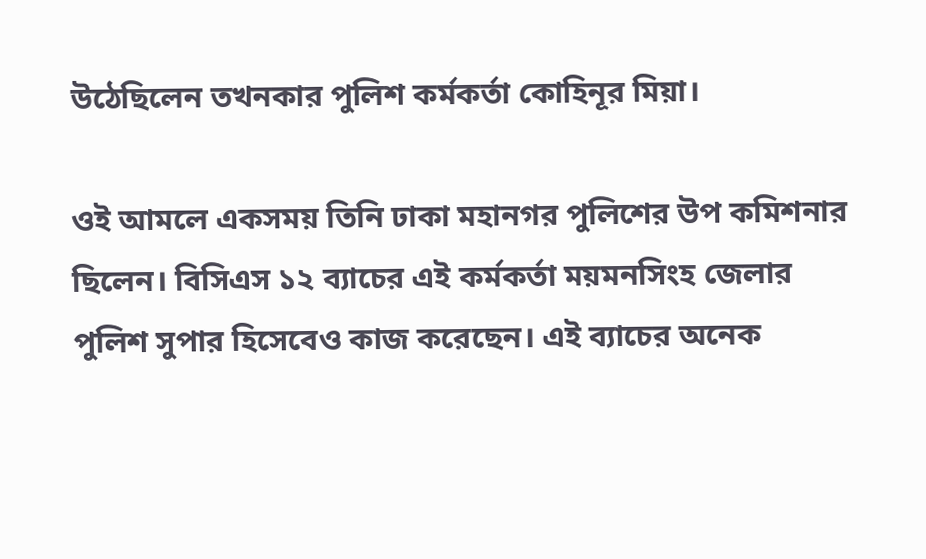উঠেছিলেন তখনকার পুলিশ কর্মকর্তা কোহিনূর মিয়া।

ওই আমলে একসময় তিনি ঢাকা মহানগর পুলিশের উপ কমিশনার ছিলেন। বিসিএস ১২ ব্যাচের এই কর্মকর্তা ময়মনসিংহ জেলার পুলিশ সুপার হিসেবেও কাজ করেছেন। এই ব্যাচের অনেক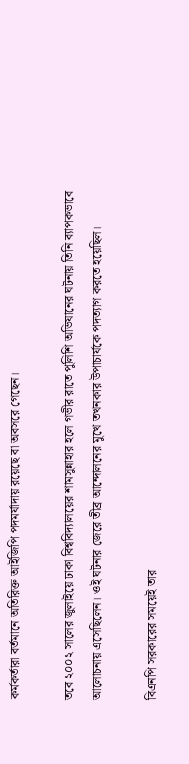কর্মকর্তারা বর্তমানে অতিরিক্ত আইজিপি পদমর্যাদায় রয়েছে বা অবসরে গেছেন।

তবে ২০০২ সালের জুলাইয়ে ঢাকা বিশ্ববিদ্যালয়ের শামসুন্নাহার হলে গভীর রাতে পুলিশি অভিযানের ঘটনায় তিনি ব্যাপকভাবে আলোচনায় এসেছিলেন। ওই ঘটনার জেরে তীব্র আন্দোলনের মুখে তখনকার উপাচার্যকে পদত্যাগ করতে হয়েছিল।

বিএনপি সরকারের সময়েই তার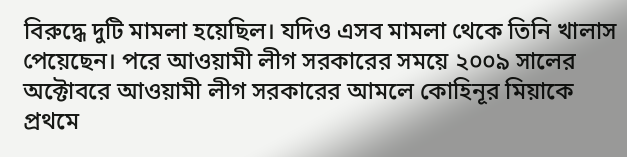বিরুদ্ধে দুটি মামলা হয়েছিল। যদিও এসব মামলা থেকে তিনি খালাস পেয়েছেন। পরে আওয়ামী লীগ সরকারের সময়ে ২০০৯ সালের অক্টোবরে আওয়ামী লীগ সরকারের আমলে কোহিনূর মিয়াকে প্রথমে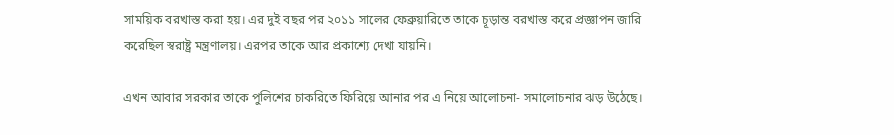সাময়িক বরখাস্ত করা হয়। এর দুই বছর পর ২০১১ সালের ফেব্রুয়ারিতে তাকে চূড়ান্ত বরখাস্ত করে প্রজ্ঞাপন জারি করেছিল স্বরাষ্ট্র মন্ত্রণালয়। এরপর তাকে আর প্রকাশ্যে দেখা যায়নি।

এখন আবার সরকার তাকে পুলিশের চাকরিতে ফিরিয়ে আনার পর এ নিয়ে আলোচনা- সমালোচনার ঝড় উঠেছে।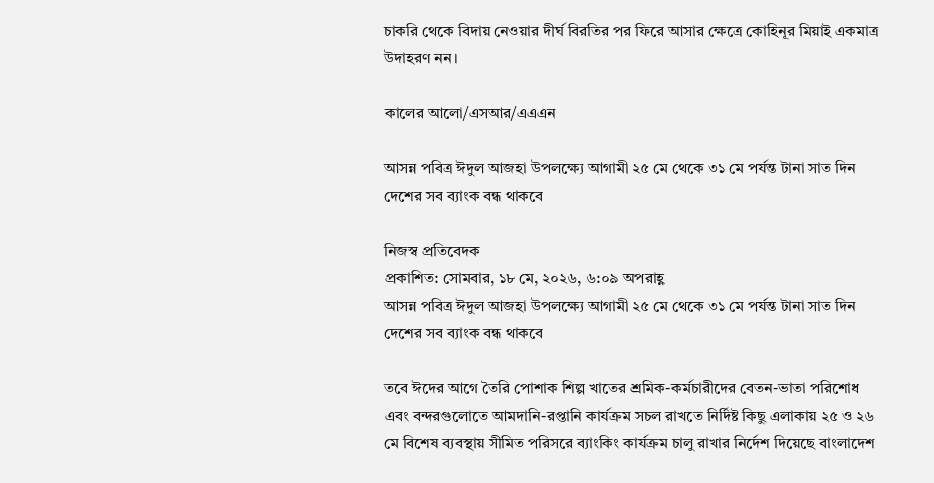চাকরি থেকে বিদায় নেওয়ার দীর্ঘ বিরতির পর ফিরে আসার ক্ষেত্রে কোহিনূর মিয়াই একমাত্র উদাহরণ নন।

কালের আলো/এসআর/এএএন

আসন্ন পবিত্র ঈদুল আজহা উপলক্ষ্যে আগামী ২৫ মে থেকে ৩১ মে পর্যন্ত টানা সাত দিন দেশের সব ব্যাংক বন্ধ থাকবে

নিজস্ব প্রতিবেদক
প্রকাশিত: সোমবার, ১৮ মে, ২০২৬, ৬:০৯ অপরাহ্ণ
আসন্ন পবিত্র ঈদুল আজহা উপলক্ষ্যে আগামী ২৫ মে থেকে ৩১ মে পর্যন্ত টানা সাত দিন দেশের সব ব্যাংক বন্ধ থাকবে

তবে ঈদের আগে তৈরি পোশাক শিল্প খাতের শ্রমিক-কর্মচারীদের বেতন-ভাতা পরিশোধ এবং বন্দরগুলোতে আমদানি-রপ্তানি কার্যক্রম সচল রাখতে নির্দিষ্ট কিছু এলাকায় ২৫ ও ২৬ মে বিশেষ ব্যবস্থায় সীমিত পরিসরে ব্যাংকিং কার্যক্রম চালু রাখার নির্দেশ দিয়েছে বাংলাদেশ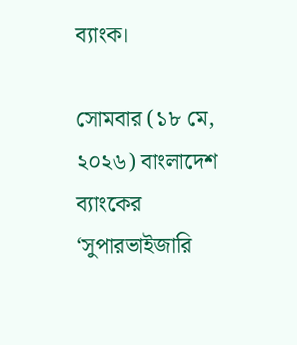ব্যাংক।

সোমবার (১৮ মে, ২০২৬) বাংলাদেশ ব্যাংকের ‘সুপারভাইজারি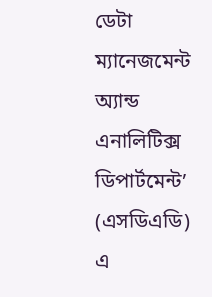ডেটা ম্যানেজমেন্ট অ্যান্ড এনালিটিক্স ডিপার্টমেন্ট’ (এসডিএডি) এ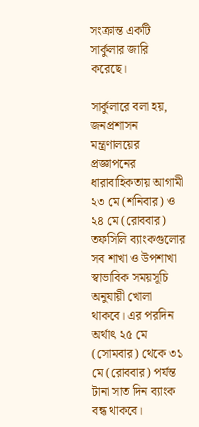সংক্রান্ত একটি সার্কুলার জারি করেছে।

সার্কুলারে বলা হয়, জনপ্রশাসন মন্ত্রণালয়ের প্রজ্ঞাপনের ধারাবাহিকতায় আগামী ২৩ মে (শনিবার) ও ২৪ মে (রোববার) তফসিলি ব্যাংকগুলোর সব শাখা ও উপশাখা স্বাভাবিক সময়সূচি অনুযায়ী খোলা থাকবে। এর পরদিন অর্থাৎ ২৫ মে (সোমবার) থেকে ৩১ মে (রোববার) পর্যন্ত টানা সাত দিন ব্যাংক বন্ধ থাকবে।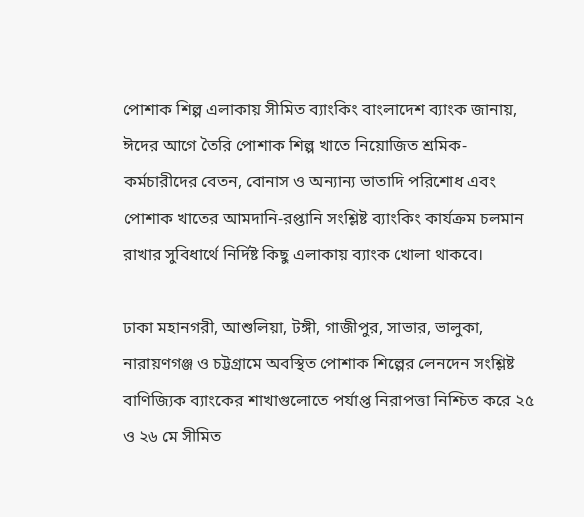পোশাক শিল্প এলাকায় সীমিত ব্যাংকিং বাংলাদেশ ব্যাংক জানায়, ঈদের আগে তৈরি পোশাক শিল্প খাতে নিয়োজিত শ্রমিক-কর্মচারীদের বেতন, বোনাস ও অন্যান্য ভাতাদি পরিশোধ এবং পোশাক খাতের আমদানি-রপ্তানি সংশ্লিষ্ট ব্যাংকিং কার্যক্রম চলমান রাখার সুবিধার্থে নির্দিষ্ট কিছু এলাকায় ব্যাংক খোলা থাকবে।

ঢাকা মহানগরী, আশুলিয়া, টঙ্গী, গাজীপুর, সাভার, ভালুকা, নারায়ণগঞ্জ ও চট্টগ্রামে অবস্থিত পোশাক শিল্পের লেনদেন সংশ্লিষ্ট বাণিজ্যিক ব্যাংকের শাখাগুলোতে পর্যাপ্ত নিরাপত্তা নিশ্চিত করে ২৫ ও ২৬ মে সীমিত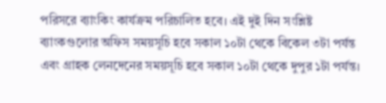পরিসরে ব্যাংকিং কার্যক্রম পরিচালিত হবে। এই দুই দিন সংশ্লিষ্ট ব্যাংকগুলোর অফিস সময়সূচি হবে সকাল ১০টা থেকে বিকেল ৩টা পর্যন্ত এবং গ্রাহক লেনদেনের সময়সূচি হবে সকাল ১০টা থেকে দুপুর ১টা পর্যন্ত।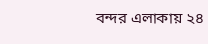বন্দর এলাকায় ২৪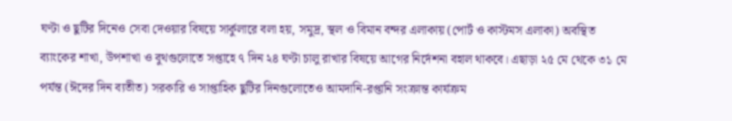ঘণ্টা ও ছুটির দিনেও সেবা দেওয়ার বিষয়ে সার্কুলারে বলা হয়, সমুদ্র, স্থল ও বিমান বন্দর এলাকায় (পোর্ট ও কাস্টমস এলাকা) অবস্থিত ব্যাংকের শাখা, উপশাখা ও বুথগুলোতে সপ্তাহে ৭ দিন ২৪ ঘণ্টা চালু রাখার বিষয়ে আগের নির্দেশনা বহাল থাকবে। এছাড়া ২৫ মে থেকে ৩১ মে পর্যন্ত (ঈদের দিন ব্যতীত) সরকারি ও সাপ্তাহিক ছুটির দিনগুলোতেও আমদানি-রপ্তানি সংক্রান্ত কার্যক্রম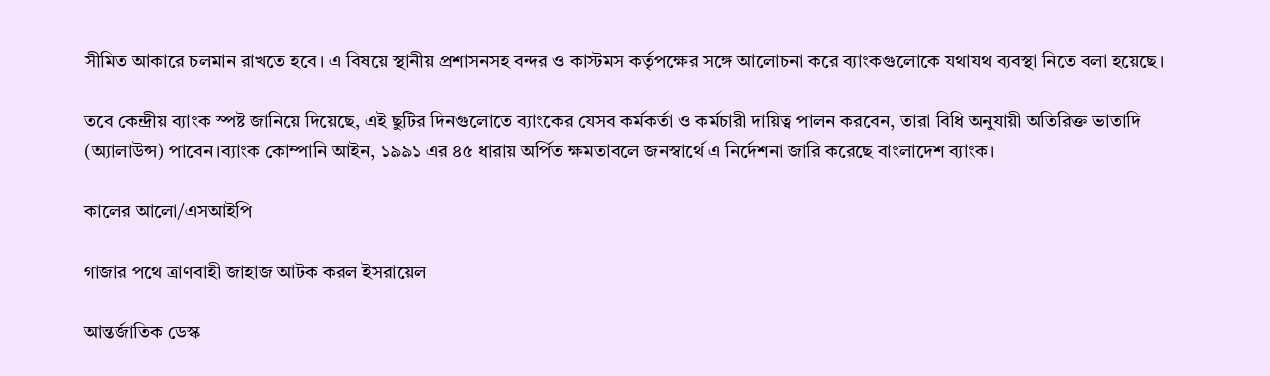সীমিত আকারে চলমান রাখতে হবে। এ বিষয়ে স্থানীয় প্রশাসনসহ বন্দর ও কাস্টমস কর্তৃপক্ষের সঙ্গে আলোচনা করে ব্যাংকগুলোকে যথাযথ ব্যবস্থা নিতে বলা হয়েছে।

তবে কেন্দ্রীয় ব্যাংক স্পষ্ট জানিয়ে দিয়েছে, এই ছুটির দিনগুলোতে ব্যাংকের যেসব কর্মকর্তা ও কর্মচারী দায়িত্ব পালন করবেন, তারা বিধি অনুযায়ী অতিরিক্ত ভাতাদি (অ্যালাউন্স) পাবেন।ব্যাংক কোম্পানি আইন, ১৯৯১ এর ৪৫ ধারায় অর্পিত ক্ষমতাবলে জনস্বার্থে এ নির্দেশনা জারি করেছে বাংলাদেশ ব্যাংক।

কালের আলো/এসআইপি

গাজার পথে ত্রাণবাহী জাহাজ আটক করল ইসরায়েল

আন্তর্জাতিক ডেস্ক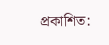প্রকাশিত: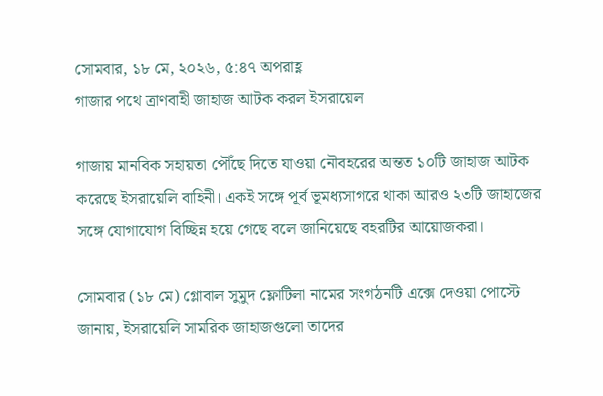সোমবার, ১৮ মে, ২০২৬, ৫:৪৭ অপরাহ্ণ
গাজার পথে ত্রাণবাহী জাহাজ আটক করল ইসরায়েল

গাজায় মানবিক সহায়তা পৌঁছে দিতে যাওয়া নৌবহরের অন্তত ১০টি জাহাজ আটক করেছে ইসরায়েলি বাহিনী। একই সঙ্গে পূর্ব ভূমধ্যসাগরে থাকা আরও ২৩টি জাহাজের সঙ্গে যোগাযোগ বিচ্ছিন্ন হয়ে গেছে বলে জানিয়েছে বহরটির আয়োজকরা।

সোমবার (১৮ মে) গ্লোবাল সুমুদ ফ্লোটিলা নামের সংগঠনটি এক্সে দেওয়া পোস্টে জানায়, ইসরায়েলি সামরিক জাহাজগুলো তাদের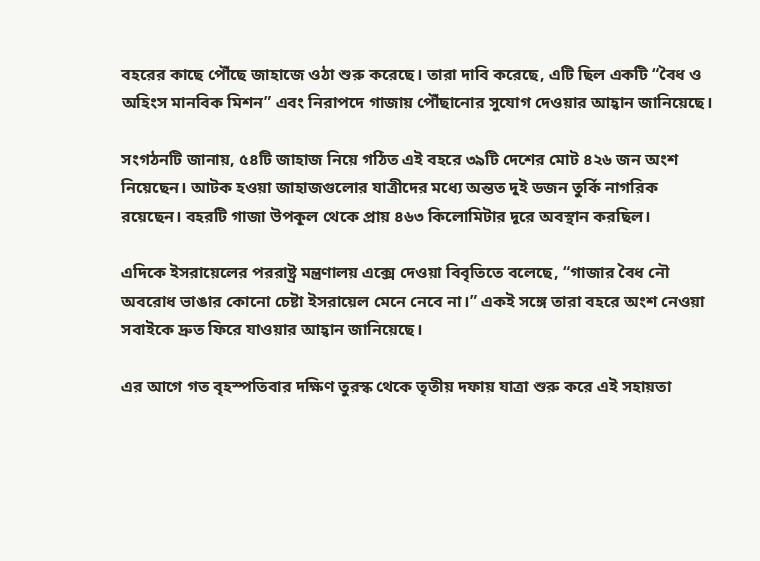বহরের কাছে পৌঁছে জাহাজে ওঠা শুরু করেছে। তারা দাবি করেছে, এটি ছিল একটি “বৈধ ও অহিংস মানবিক মিশন” এবং নিরাপদে গাজায় পৌঁছানোর সুযোগ দেওয়ার আহ্বান জানিয়েছে।

সংগঠনটি জানায়, ৫৪টি জাহাজ নিয়ে গঠিত এই বহরে ৩৯টি দেশের মোট ৪২৬ জন অংশ নিয়েছেন। আটক হওয়া জাহাজগুলোর যাত্রীদের মধ্যে অন্তত দুই ডজন তুর্কি নাগরিক রয়েছেন। বহরটি গাজা উপকূল থেকে প্রায় ৪৬৩ কিলোমিটার দূরে অবস্থান করছিল।

এদিকে ইসরায়েলের পররাষ্ট্র মন্ত্রণালয় এক্সে দেওয়া বিবৃতিতে বলেছে, “গাজার বৈধ নৌ অবরোধ ভাঙার কোনো চেষ্টা ইসরায়েল মেনে নেবে না।” একই সঙ্গে তারা বহরে অংশ নেওয়া সবাইকে দ্রুত ফিরে যাওয়ার আহ্বান জানিয়েছে।

এর আগে গত বৃহস্পতিবার দক্ষিণ তুরস্ক থেকে তৃতীয় দফায় যাত্রা শুরু করে এই সহায়তা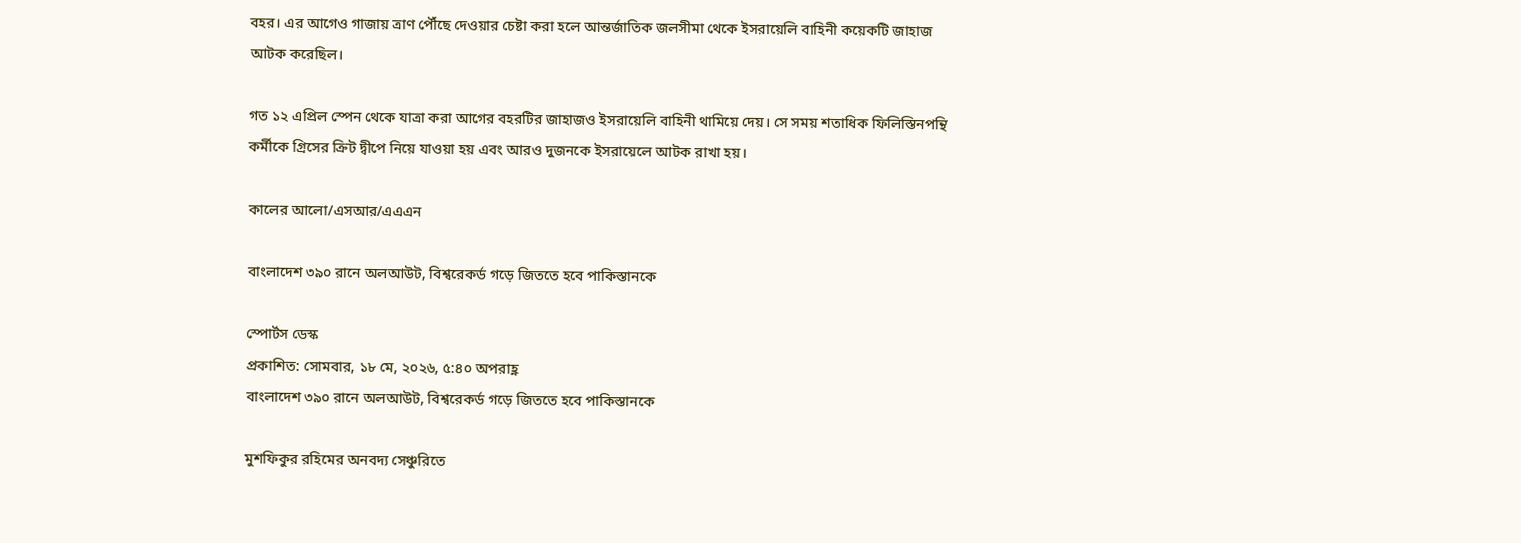বহর। এর আগেও গাজায় ত্রাণ পৌঁছে দেওয়ার চেষ্টা করা হলে আন্তর্জাতিক জলসীমা থেকে ইসরায়েলি বাহিনী কয়েকটি জাহাজ আটক করেছিল।

গত ১২ এপ্রিল স্পেন থেকে যাত্রা করা আগের বহরটির জাহাজও ইসরায়েলি বাহিনী থামিয়ে দেয়। সে সময় শতাধিক ফিলিস্তিনপন্থি কর্মীকে গ্রিসের ক্রিট দ্বীপে নিয়ে যাওয়া হয় এবং আরও দুজনকে ইসরায়েলে আটক রাখা হয়।

কালের আলো/এসআর/এএএন

বাংলাদেশ ৩৯০ রানে অলআউট, বিশ্বরেকর্ড গড়ে জিততে হবে পাকিস্তানকে

স্পোর্টস ডেস্ক
প্রকাশিত: সোমবার, ১৮ মে, ২০২৬, ৫:৪০ অপরাহ্ণ
বাংলাদেশ ৩৯০ রানে অলআউট, বিশ্বরেকর্ড গড়ে জিততে হবে পাকিস্তানকে

মুশফিকুর রহিমের অনবদ্য সেঞ্চুরিতে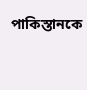পাকিস্তানকে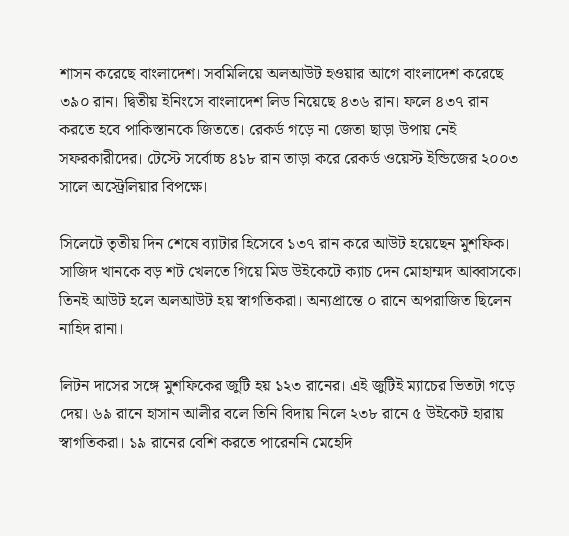শাসন করেছে বাংলাদেশ। সবমিলিয়ে অলআউট হওয়ার আগে বাংলাদেশ করেছে ৩৯০ রান। দ্বিতীয় ইনিংসে বাংলাদেশ লিড নিয়েছে ৪৩৬ রান। ফলে ৪৩৭ রান করতে হবে পাকিস্তানকে জিততে। রেকর্ড গড়ে না জেতা ছাড়া উপায় নেই সফরকারীদের। টেস্টে সর্বোচ্চ ৪১৮ রান তাড়া করে রেকর্ড ওয়েস্ট ইন্ডিজের ২০০৩ সালে অস্ট্রেলিয়ার বিপক্ষে।

সিলেটে তৃতীয় দিন শেষে ব্যাটার হিসেবে ১৩৭ রান করে আউট হয়েছেন মুশফিক। সাজিদ খানকে বড় শট খেলতে গিয়ে মিড উইকেটে ক্যাচ দেন মোহাম্মদ আব্বাসকে। তিনই আউট হলে অলআউট হয় স্বাগতিকরা। অন্যপ্রান্তে ০ রানে অপরাজিত ছিলেন নাহিদ রানা।

লিটন দাসের সঙ্গে মুশফিকের জুটি হয় ১২৩ রানের। এই জুটিই ম্যাচের ভিতটা গড়ে দেয়। ৬৯ রানে হাসান আলীর বলে তিনি বিদায় নিলে ২৩৮ রানে ৫ উইকেট হারায় স্বাগতিকরা। ১৯ রানের বেশি করতে পারেননি মেহেদি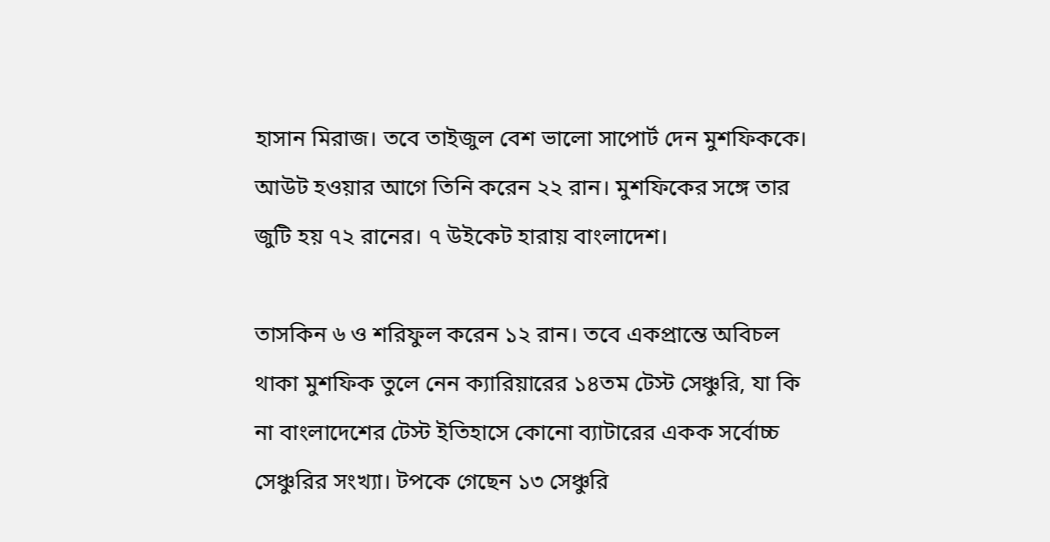হাসান মিরাজ। তবে তাইজুল বেশ ভালো সাপোর্ট দেন মুশফিককে। আউট হওয়ার আগে তিনি করেন ২২ রান। মুশফিকের সঙ্গে তার জুটি হয় ৭২ রানের। ৭ উইকেট হারায় বাংলাদেশ।

তাসকিন ৬ ও শরিফুল করেন ১২ রান। তবে একপ্রান্তে অবিচল থাকা মুশফিক তুলে নেন ক্যারিয়ারের ১৪তম টেস্ট সেঞ্চুরি, যা কি না বাংলাদেশের টেস্ট ইতিহাসে কোনো ব্যাটারের একক সর্বোচ্চ সেঞ্চুরির সংখ্যা। টপকে গেছেন ১৩ সেঞ্চুরি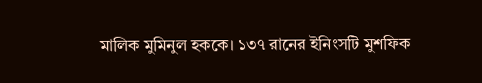মালিক মুমিনুল হককে। ১৩৭ রানের ইনিংসটি মুশফিক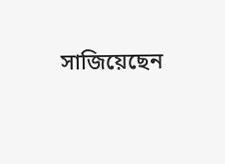সাজিয়েছেন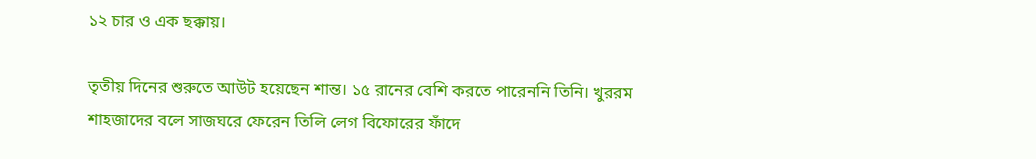১২ চার ও এক ছক্কায়।

তৃতীয় দিনের শুরুতে আউট হয়েছেন শান্ত। ১৫ রানের বেশি করতে পারেননি তিনি। খুররম শাহজাদের বলে সাজঘরে ফেরেন তিলি লেগ বিফোরের ফাঁদে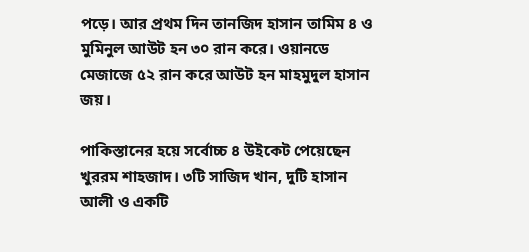পড়ে। আর প্রথম দিন তানজিদ হাসান তামিম ৪ ও মুমিনুল আউট হন ৩০ রান করে। ওয়ানডে মেজাজে ৫২ রান করে আউট হন মাহমুদুল হাসান জয়।

পাকিস্তানের হয়ে সর্বোচ্চ ৪ উইকেট পেয়েছেন খুররম শাহজাদ। ৩টি সাজিদ খান, দুটি হাসান আলী ও একটি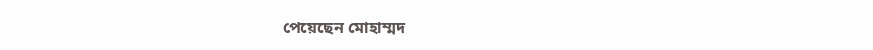পেয়েছেন মোহাম্মদ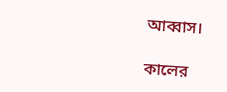আব্বাস।

কালের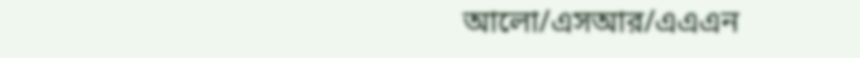আলো/এসআর/এএএন